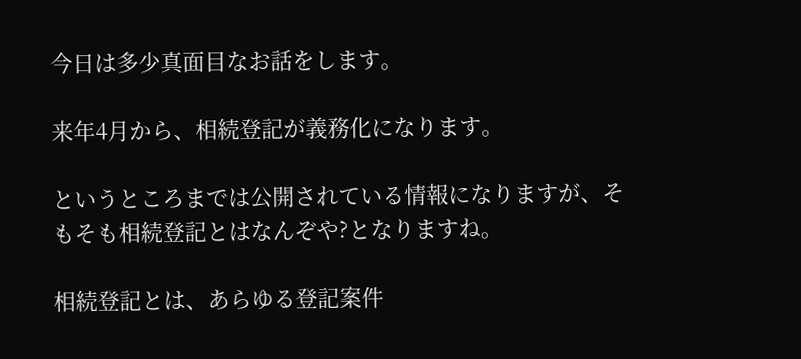今日は多少真面目なお話をします。

来年4月から、相続登記が義務化になります。

というところまでは公開されている情報になりますが、そもそも相続登記とはなんぞや?となりますね。

相続登記とは、あらゆる登記案件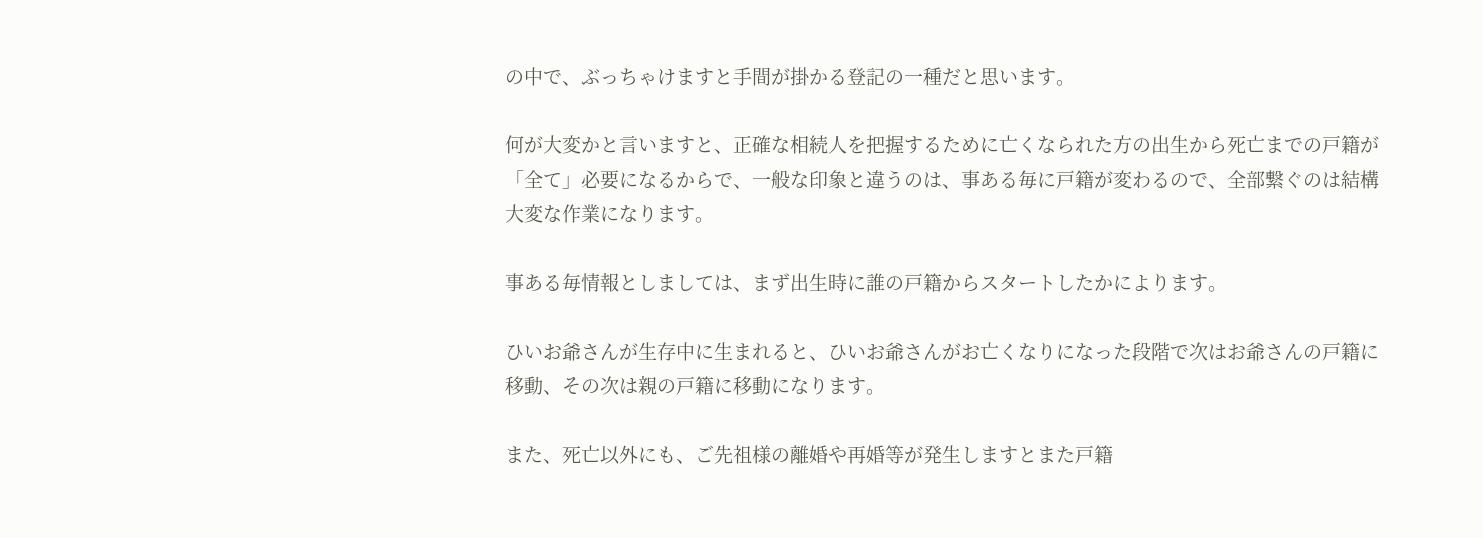の中で、ぶっちゃけますと手間が掛かる登記の一種だと思います。

何が大変かと言いますと、正確な相続人を把握するために亡くなられた方の出生から死亡までの戸籍が「全て」必要になるからで、一般な印象と違うのは、事ある毎に戸籍が変わるので、全部繋ぐのは結構大変な作業になります。

事ある毎情報としましては、まず出生時に誰の戸籍からスタートしたかによります。

ひいお爺さんが生存中に生まれると、ひいお爺さんがお亡くなりになった段階で次はお爺さんの戸籍に移動、その次は親の戸籍に移動になります。

また、死亡以外にも、ご先祖様の離婚や再婚等が発生しますとまた戸籍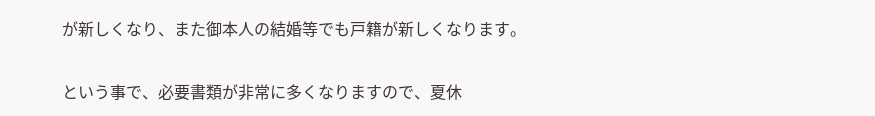が新しくなり、また御本人の結婚等でも戸籍が新しくなります。

という事で、必要書類が非常に多くなりますので、夏休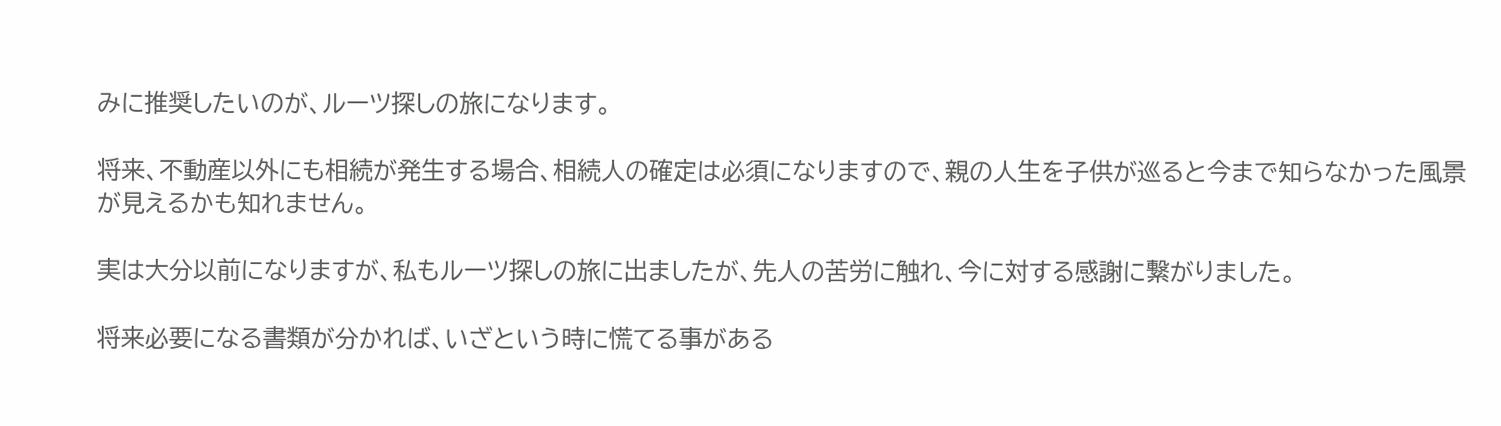みに推奨したいのが、ルーツ探しの旅になります。

将来、不動産以外にも相続が発生する場合、相続人の確定は必須になりますので、親の人生を子供が巡ると今まで知らなかった風景が見えるかも知れません。

実は大分以前になりますが、私もルーツ探しの旅に出ましたが、先人の苦労に触れ、今に対する感謝に繋がりました。

将来必要になる書類が分かれば、いざという時に慌てる事がある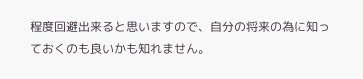程度回避出来ると思いますので、自分の将来の為に知っておくのも良いかも知れません。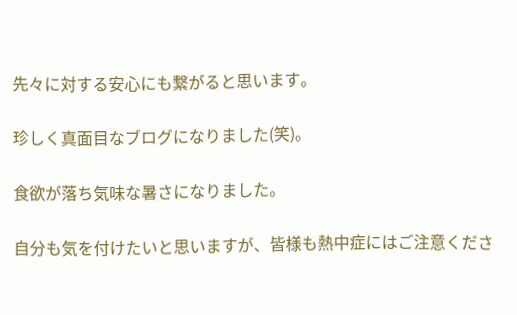先々に対する安心にも繋がると思います。

珍しく真面目なブログになりました(笑)。

食欲が落ち気味な暑さになりました。

自分も気を付けたいと思いますが、皆様も熱中症にはご注意くださ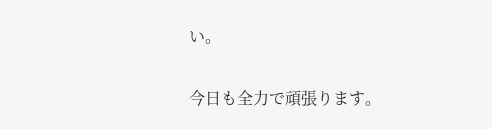い。

今日も全力で頑張ります。